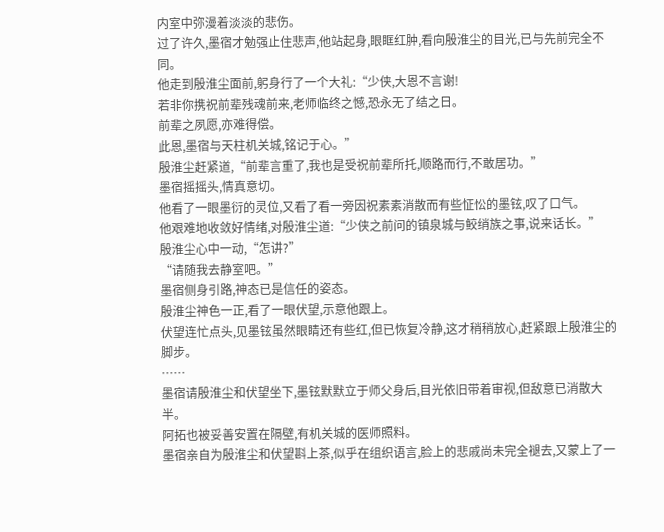内室中弥漫着淡淡的悲伤。
过了许久,墨宿才勉强止住悲声,他站起身,眼眶红肿,看向殷淮尘的目光,已与先前完全不同。
他走到殷淮尘面前,躬身行了一个大礼:“少侠,大恩不言谢!
若非你携祝前辈残魂前来,老师临终之憾,恐永无了结之日。
前辈之夙愿,亦难得偿。
此恩,墨宿与天柱机关城,铭记于心。”
殷淮尘赶紧道,“前辈言重了,我也是受祝前辈所托,顺路而行,不敢居功。”
墨宿摇摇头,情真意切。
他看了一眼墨衍的灵位,又看了看一旁因祝素素消散而有些怔忪的墨铉,叹了口气。
他艰难地收敛好情绪,对殷淮尘道:“少侠之前问的镇泉城与鲛绡族之事,说来话长。”
殷淮尘心中一动,“怎讲?”
“请随我去静室吧。”
墨宿侧身引路,神态已是信任的姿态。
殷淮尘神色一正,看了一眼伏望,示意他跟上。
伏望连忙点头,见墨铉虽然眼睛还有些红,但已恢复冷静,这才稍稍放心,赶紧跟上殷淮尘的脚步。
……
墨宿请殷淮尘和伏望坐下,墨铉默默立于师父身后,目光依旧带着审视,但敌意已消散大半。
阿拓也被妥善安置在隔壁,有机关城的医师照料。
墨宿亲自为殷淮尘和伏望斟上茶,似乎在组织语言,脸上的悲戚尚未完全褪去,又蒙上了一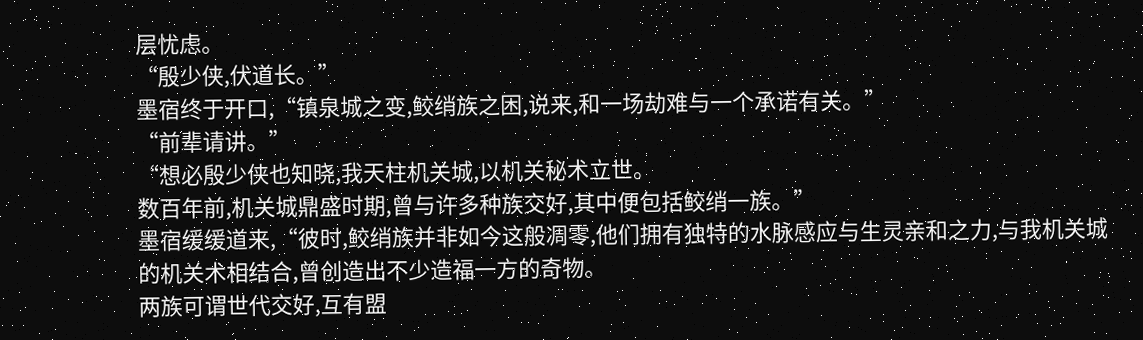层忧虑。
“殷少侠,伏道长。”
墨宿终于开口,“镇泉城之变,鲛绡族之困,说来,和一场劫难与一个承诺有关。”
“前辈请讲。”
“想必殷少侠也知晓,我天柱机关城,以机关秘术立世。
数百年前,机关城鼎盛时期,曾与许多种族交好,其中便包括鲛绡一族。”
墨宿缓缓道来,“彼时,鲛绡族并非如今这般凋零,他们拥有独特的水脉感应与生灵亲和之力,与我机关城的机关术相结合,曾创造出不少造福一方的奇物。
两族可谓世代交好,互有盟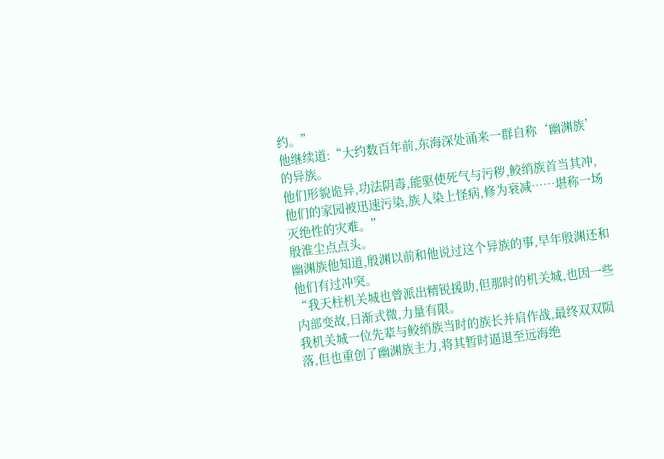约。”
他继续道:“大约数百年前,东海深处涌来一群自称‘幽渊族’的异族。
他们形貌诡异,功法阴毒,能驱使死气与污秽,鲛绡族首当其冲,他们的家园被迅速污染,族人染上怪病,修为衰减……堪称一场灭绝性的灾难。”
殷淮尘点点头。
幽渊族他知道,殷渊以前和他说过这个异族的事,早年殷渊还和他们有过冲突。
“我天柱机关城也曾派出精锐援助,但那时的机关城,也因一些内部变故,日渐式微,力量有限。
我机关城一位先辈与鲛绡族当时的族长并肩作战,最终双双陨落,但也重创了幽渊族主力,将其暂时逼退至远海绝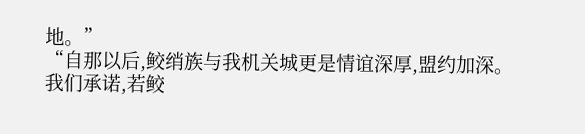地。”
“自那以后,鲛绡族与我机关城更是情谊深厚,盟约加深。
我们承诺,若鲛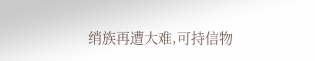绡族再遭大难,可持信物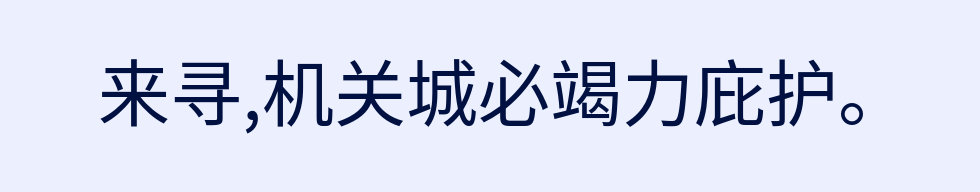来寻,机关城必竭力庇护。